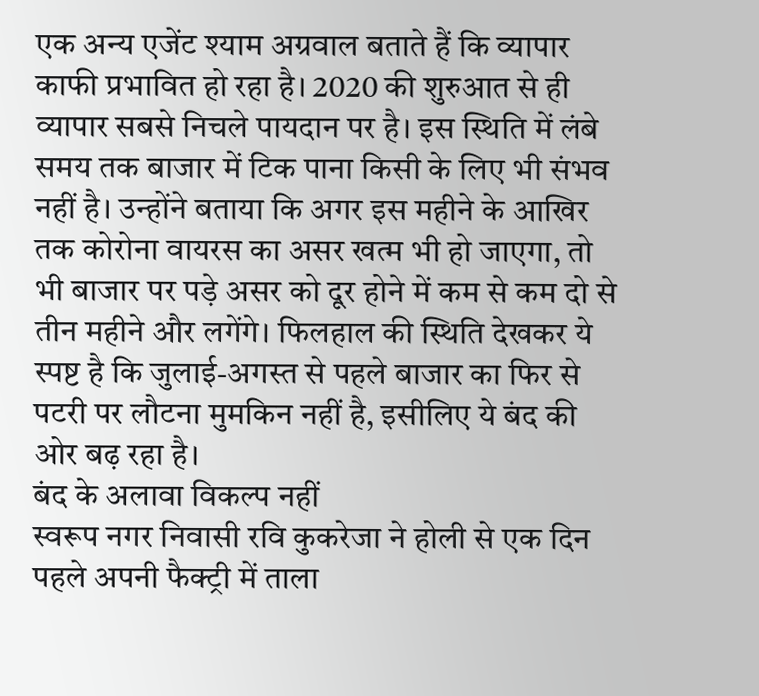एक अन्य एजेंट श्याम अग्रवाल बताते हैं कि व्यापार काफी प्रभावित हो रहा है। 2020 की शुरुआत से ही व्यापार सबसे निचले पायदान पर है। इस स्थिति में लंबे समय तक बाजार में टिक पाना किसी के लिए भी संभव नहीं है। उन्होंने बताया कि अगर इस महीने के आखिर तक कोरोना वायरस का असर खत्म भी हो जाएगा, तो भी बाजार पर पड़े असर को दूर होने में कम से कम दो से तीन महीने और लगेंगे। फिलहाल की स्थिति देखकर ये स्पष्ट है कि जुलाई-अगस्त से पहले बाजार का फिर से पटरी पर लौटना मुमकिन नहीं है, इसीलिए ये बंद की ओर बढ़ रहा है।
बंद के अलावा विकल्प नहीं
स्वरूप नगर निवासी रवि कुकरेजा ने होली से एक दिन पहले अपनी फैक्ट्री में ताला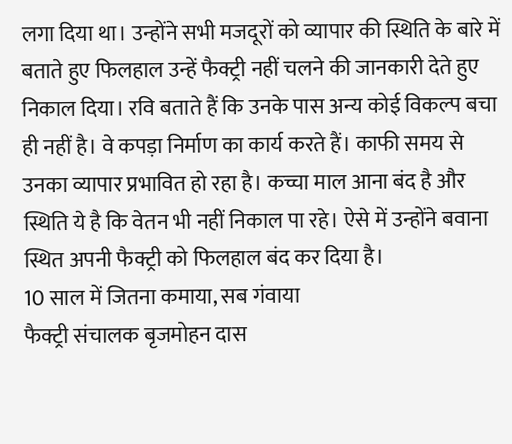लगा दिया था। उन्होंने सभी मजदूरों को व्यापार की स्थिति के बारे में बताते हुए फिलहाल उन्हें फैक्ट्री नहीं चलने की जानकारी देते हुए निकाल दिया। रवि बताते हैं कि उनके पास अन्य कोई विकल्प बचा ही नहीं है। वे कपड़ा निर्माण का कार्य करते हैं। काफी समय से उनका व्यापार प्रभावित हो रहा है। कच्चा माल आना बंद है और स्थिति ये है कि वेतन भी नहीं निकाल पा रहे। ऐसे में उन्होंने बवाना स्थित अपनी फैक्ट्री को फिलहाल बंद कर दिया है।
10 साल में जितना कमाया, सब गंवाया
फैक्ट्री संचालक बृजमोहन दास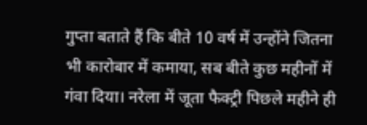गुप्ता बताते हैं कि बीते 10 वर्ष में उन्होंने जितना भी कारोबार में कमाया, सब बीते कुछ महीनों में गंवा दिया। नरेला में जूता फैक्ट्री पिछले महीने ही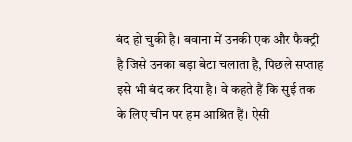बंद हो चुकी है। बवाना में उनकी एक और फैक्ट्री है जिसे उनका बड़ा बेटा चलाता है, पिछले सप्ताह इसे भी बंद कर दिया है। वे कहते हैं कि सुई तक के लिए चीन पर हम आश्रित हैं। ऐसी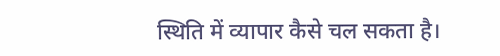स्थिति में व्यापार कैसे चल सकता है।